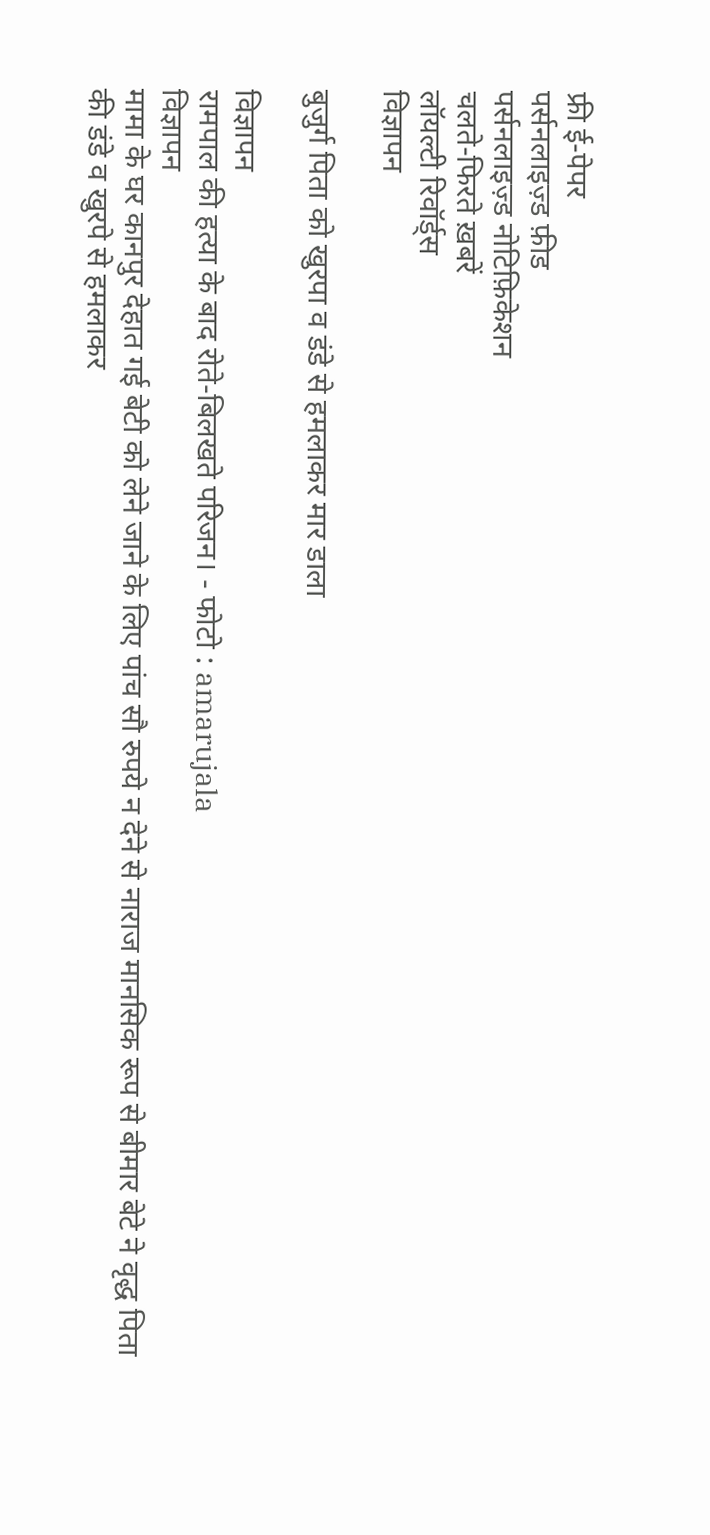फ्री ई-पेपर
पर्सनलाइज़्ड फ़ीड
पर्सनलाइज़्ड नोटिफ़िकेशन
चलते-फिरते ख़बरें
लॉयल्टी रिवॉर्ड्स
विज्ञापन

बुजुर्ग पिता को खुरपा व डंडे से हमलाकर मार डाला

विज्ञापन
रामपाल की हत्या के बाद रोते-बिलखते परिजन। - फोटो : amarujala
विज्ञापन
मामा के घर कानपुर देहात गई बेटी को लेने जाने के लिए पांच सौ रुपये न देने से नाराज मानसिक रूप से बीमार बेटे ने वृद्ध पिता की डंडे व खुरपे से हमलाकर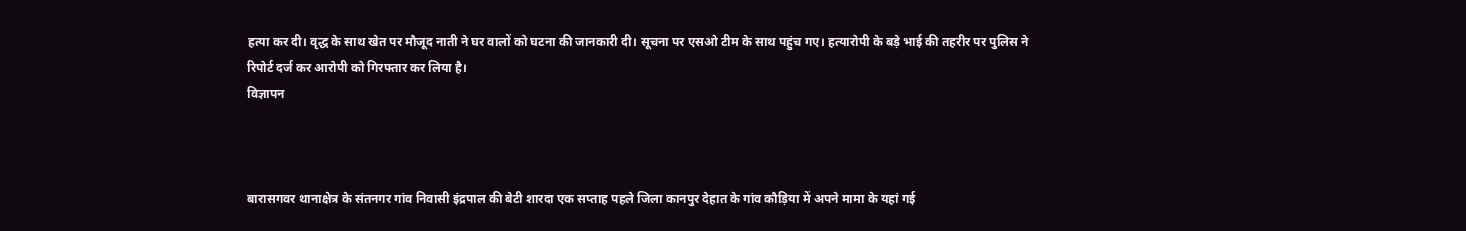हत्या कर दी। वृद्ध के साथ खेत पर मौजूद नाती ने घर वालों को घटना की जानकारी दी। सूचना पर एसओ टीम के साथ पहुंच गए। हत्यारोपी के बड़े भाई की तहरीर पर पुलिस ने रिपोर्ट दर्ज कर आरोपी को गिरफ्तार कर लिया है।
विज्ञापन



बारासगवर थानाक्षेत्र के संतनगर गांव निवासी इंद्रपाल की बेटी शारदा एक सप्ताह पहले जिला कानपुर देहात के गांव कौड़िया में अपने मामा के यहां गई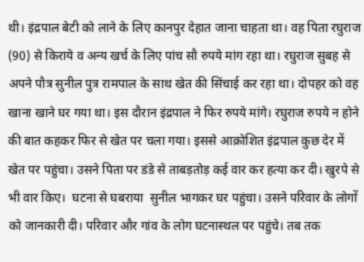थी। इंद्रपाल बेटी को लाने के लिए कानपुर देहात जाना चाहता था। वह पिता रघुराज (90) से किराये व अन्य खर्च के लिए पांच सौ रुपये मांग रहा था। रघुराज सुबह से अपने पौत्र सुनील पुत्र रामपाल के साथ खेत की सिंचाई कर रहा था। दोपहर को वह खाना खाने घर गया था। इस दौरान इंद्रपाल ने फिर रुपये मांगे। रघुराज रुपये न होने की बात कहकर फिर से खेत पर चला गया। इससे आक्रोशित इंद्रपाल कुछ देर में खेत पर पहुंचा। उसने पिता पर डंडे से ताबड़तोड़ कई वार कर हत्या कर दी। खुरपे से भी वार किए।  घटना से घबराया  सुनील भागकर घर पहुंचा। उसने परिवार के लोगों को जानकारी दी। परिवार और गांव के लोग घटनास्थल पर पहुंचे। तब तक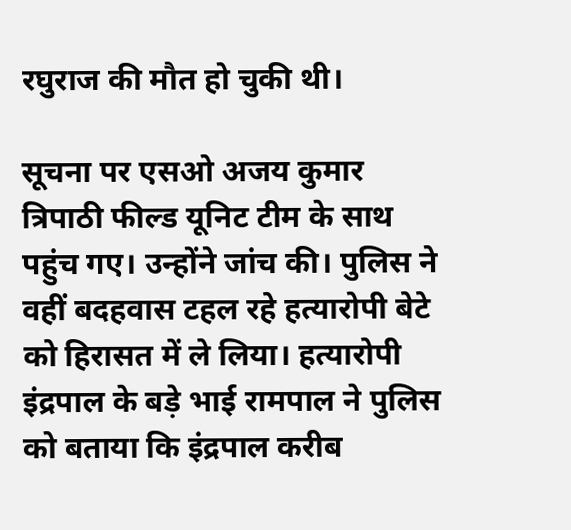रघुराज की मौत हो चुकी थी।

सूचना पर एसओ अजय कुमार त्रिपाठी फील्ड यूनिट टीम के साथ पहुंच गए। उन्होंने जांच की। पुलिस ने वहीं बदहवास टहल रहे हत्यारोपी बेटे को हिरासत में ले लिया। हत्यारोपी इंद्रपाल के बड़े भाई रामपाल ने पुलिस को बताया कि इंद्रपाल करीब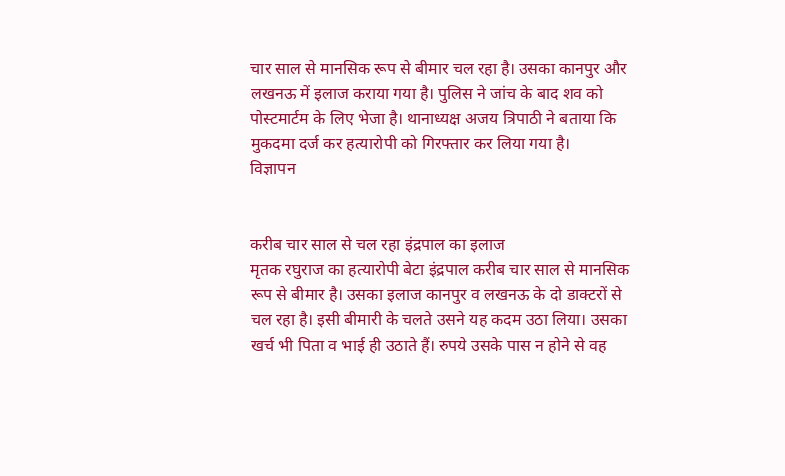चार साल से मानसिक रूप से बीमार चल रहा है। उसका कानपुर और लखनऊ में इलाज कराया गया है। पुलिस ने जांच के बाद शव को पोस्टमार्टम के लिए भेजा है। थानाध्यक्ष अजय त्रिपाठी ने बताया कि मुकदमा दर्ज कर हत्यारोपी को गिरफ्तार कर लिया गया है।
विज्ञापन


करीब चार साल से चल रहा इंद्रपाल का इलाज
मृतक रघुराज का हत्यारोपी बेटा इंद्रपाल करीब चार साल से मानसिक रूप से बीमार है। उसका इलाज कानपुर व लखनऊ के दो डाक्टरों से चल रहा है। इसी बीमारी के चलते उसने यह कदम उठा लिया। उसका खर्च भी पिता व भाई ही उठाते हैं। रुपये उसके पास न होने से वह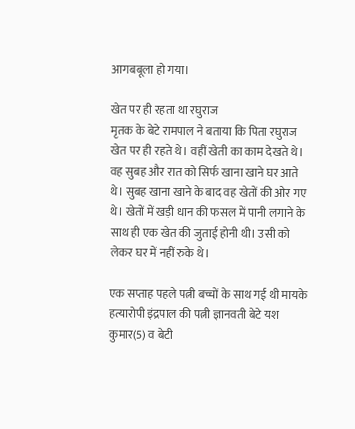आगबबूला हो गया।

खेत पर ही रहता था रघुराज
मृतक के बेटे रामपाल ने बताया कि पिता रघुराज खेत पर ही रहते थे। वहीं खेती का काम देखते थे। वह सुबह और रात को सिर्फ खाना खाने घर आते थे। सुबह खाना खाने के बाद वह खेतों की ओर गए थे। खेतों में खड़ी धान की फसल में पानी लगाने के साथ ही एक खेत की जुताई होनी थी। उसी को लेकर घर में नहीं रुके थे।

एक सप्ताह पहले पत्नी बच्चों के साथ गई थी मायके
हत्यारोपी इंद्रपाल की पत्नी ज्ञानवती बेटे यश कुमार(5) व बेटी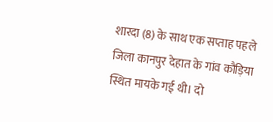शारदा (8) के साथ एक सप्ताह पहले जिला कानपुर देहात के गांव कौड़िया स्थित मायके गई थी। दो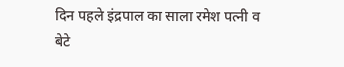दिन पहले इंद्रपाल का साला रमेश पत्नी व बेटे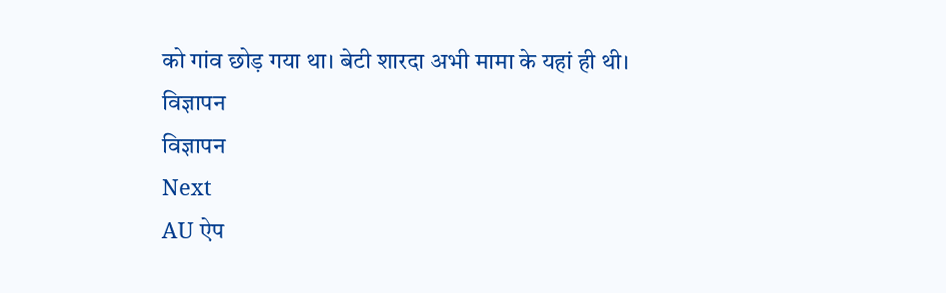को गांव छोड़ गया था। बेटी शारदा अभी मामा के यहां ही थी।
विज्ञापन
विज्ञापन
Next
AU ऐप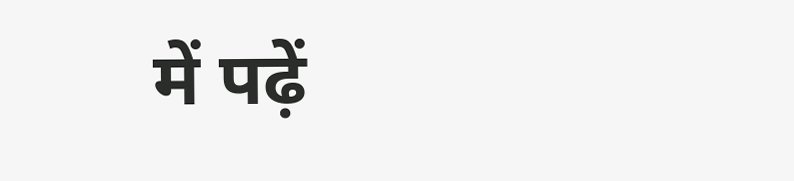में पढ़ें